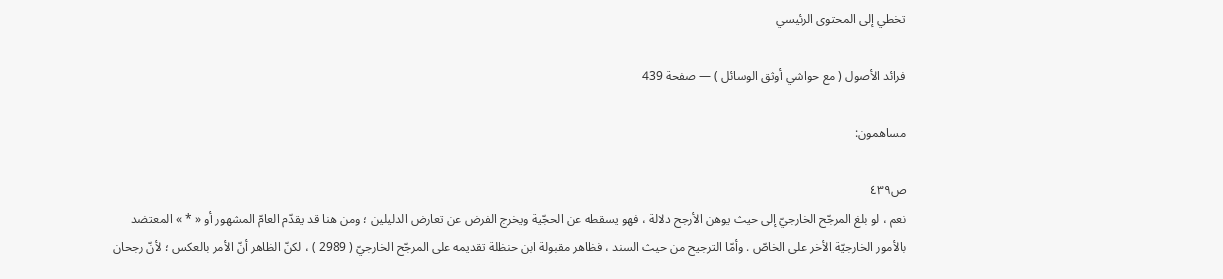تخطي إلى المحتوى الرئيسي

فرائد الأصول ( مع حواشي أوثق الوسائل ) — صفحة 439

مساهمون:

ص٤٣٩
نعم ، لو بلغ المرجّح الخارجيّ إلى حيث يوهن الأرجح دلالة ، فهو يسقطه عن الحجّية ويخرج الفرض عن تعارض الدليلين ؛ ومن هنا قد يقدّم العامّ المشهور أو « * » المعتضد بالأمور الخارجيّة الأخر على الخاصّ . وأمّا الترجيح من حيث السند ، فظاهر مقبولة ابن حنظلة تقديمه على المرجّح الخارجيّ ( 2989 ) ، لكنّ الظاهر أنّ الأمر بالعكس ؛ لأنّ رجحان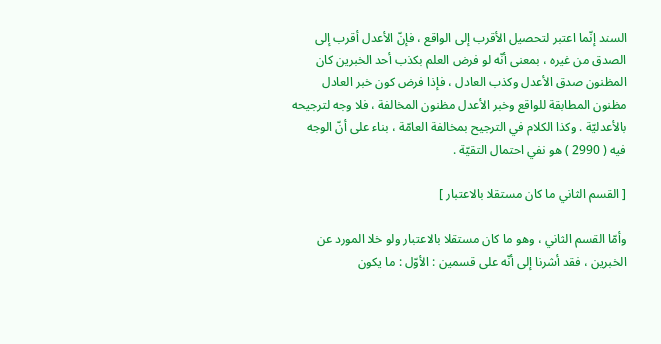السند إنّما اعتبر لتحصيل الأقرب إلى الواقع ، فإنّ الأعدل أقرب إلى الصدق من غيره ، بمعنى أنّه لو فرض العلم بكذب أحد الخبرين كان المظنون صدق الأعدل وكذب العادل ، فإذا فرض كون خبر العادل مظنون المطابقة للواقع وخبر الأعدل مظنون المخالفة ، فلا وجه لترجيحه بالأعدليّة . وكذا الكلام في الترجيح بمخالفة العامّة ، بناء على أنّ الوجه فيه ( 2990 ) هو نفي احتمال التقيّة .

[ القسم الثاني ما كان مستقلا بالاعتبار ]

وأمّا القسم الثاني ، وهو ما كان مستقلا بالاعتبار ولو خلا المورد عن الخبرين ، فقد أشرنا إلى أنّه على قسمين : الأوّل : ما يكون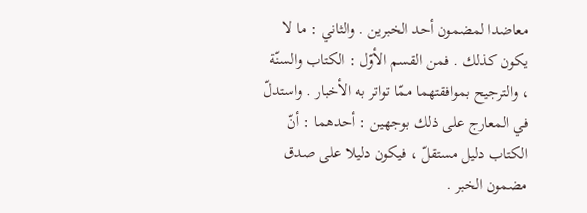معاضدا لمضمون أحد الخبرين . والثاني : ما لا يكون كذلك . فمن القسم الأوّل : الكتاب والسنّة ، والترجيح بموافقتهما ممّا تواتر به الأخبار . واستدلّ في المعارج على ذلك بوجهين : أحدهما : أنّ الكتاب دليل مستقلّ ، فيكون دليلا على صدق مضمون الخبر .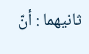ثانيهما : أنّ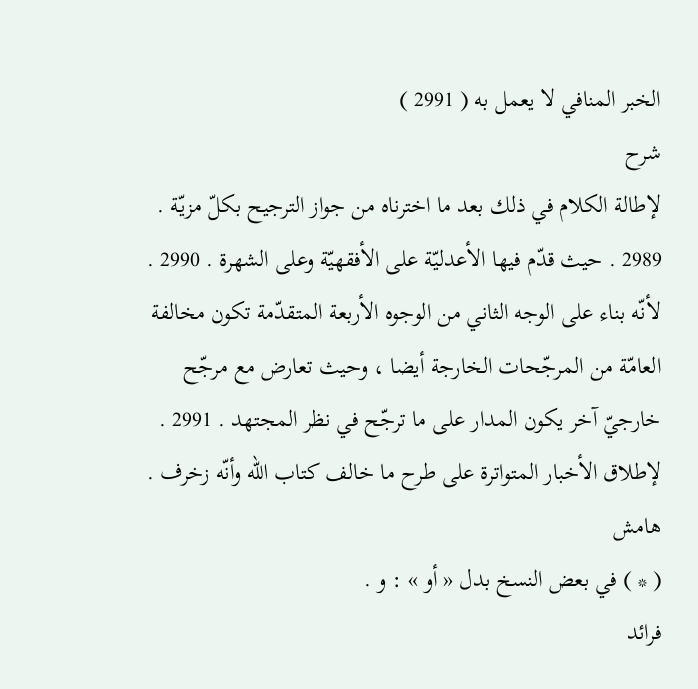الخبر المنافي لا يعمل به ( 2991 )
شرح
لإطالة الكلام في ذلك بعد ما اخترناه من جواز الترجيح بكلّ مزيّة . 2989 . حيث قدّم فيها الأعدليّة على الأفقهيّة وعلى الشهرة . 2990 . لأنّه بناء على الوجه الثاني من الوجوه الأربعة المتقدّمة تكون مخالفة العامّة من المرجّحات الخارجة أيضا ، وحيث تعارض مع مرجّح خارجيّ آخر يكون المدار على ما ترجّح في نظر المجتهد . 2991 . لإطلاق الأخبار المتواترة على طرح ما خالف كتاب اللّه وأنّه زخرف .
هامش
( * ) في بعض النسخ بدل « أو » : و .
فرائد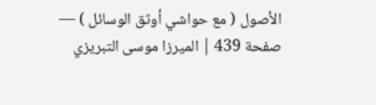الأصول ( مع حواشي أوثق الوسائل ) — صفحة 439 | الميرزا موسى التبريزي